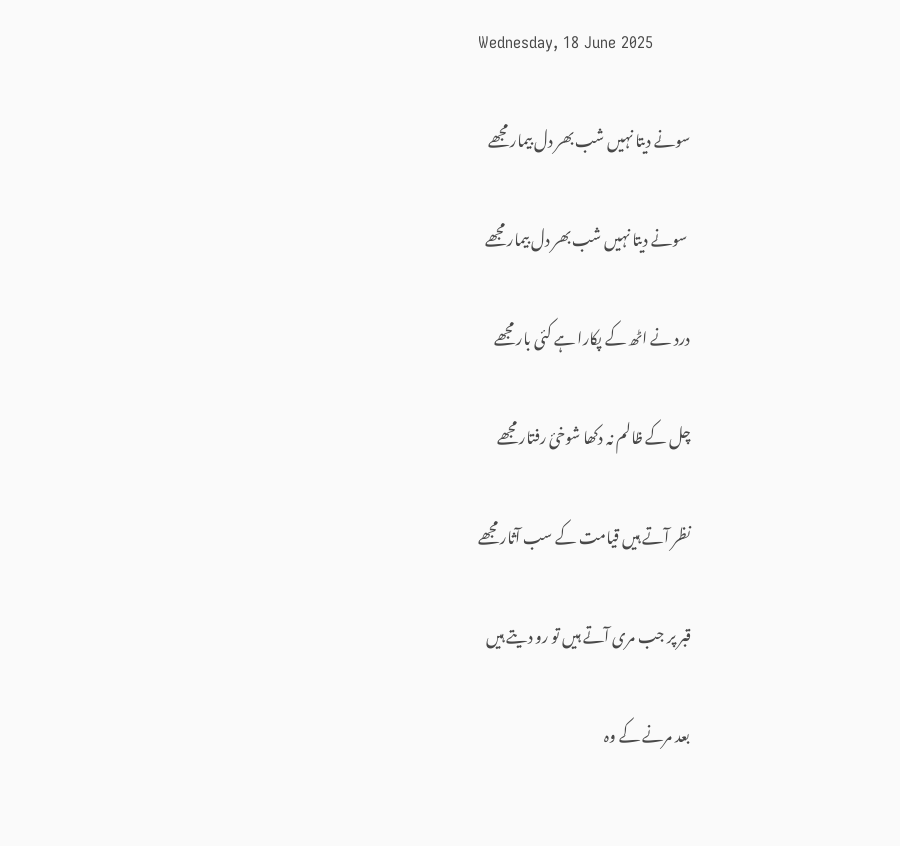Wednesday, 18 June 2025

سونے دیتا نہیں شب بھر دل بیمار مجھے

 سونے دیتا نہیں شب بھر دل بیمار مجھے

درد نے اٹھ کے پکارا ہے کئی بار مجھے

چل کے ظالم نہ دکھا شوخئ رفتار مجھے

نظر آتے ہیں قیامت کے سب آثار مجھے

قبر پر جب مری آتے ہیں تو رو دیتے ہیں

بعد مرنے کے وہ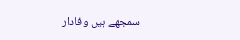سمجھے ہیں وفادار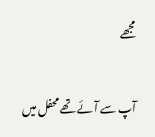مجھے

آپ سے آئے تھے محفل میں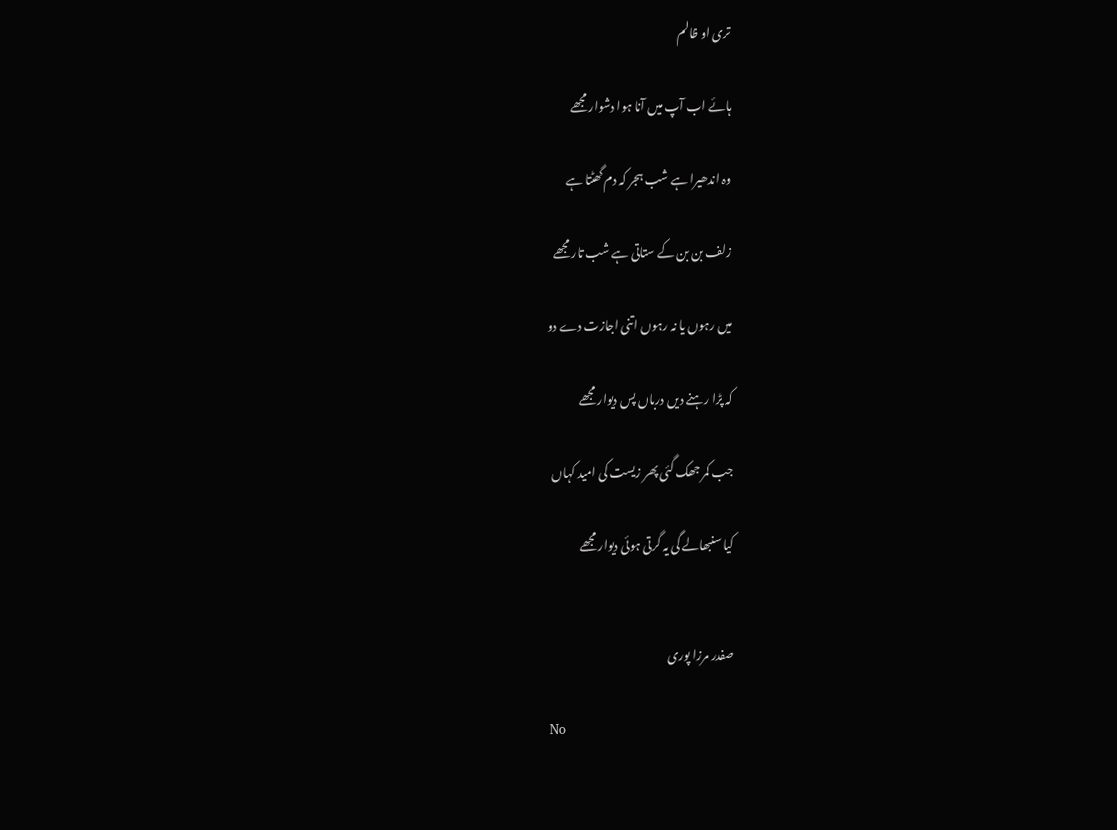تری او ظالم

ہائے اب آپ میں آنا ہوا دشوار مجھے

وہ اندھیرا ہے شب ہجر کہ دم گھٹتا ہے

زلف بن بن کے ستاتی ہے شب تار مجھے

میں رہوں یا نہ رہوں اتنی اجازت دے دو

کہ پڑا رہنے دیں درباں پس دیوار مجھے

جب کمر جھک گئی پھر زیست کی امید کہاں

کیا سنبھالے گی یہ گرتی ہوئی دیوار مجھے


صفدر مرزا پوری

No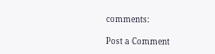comments:

Post a Comment